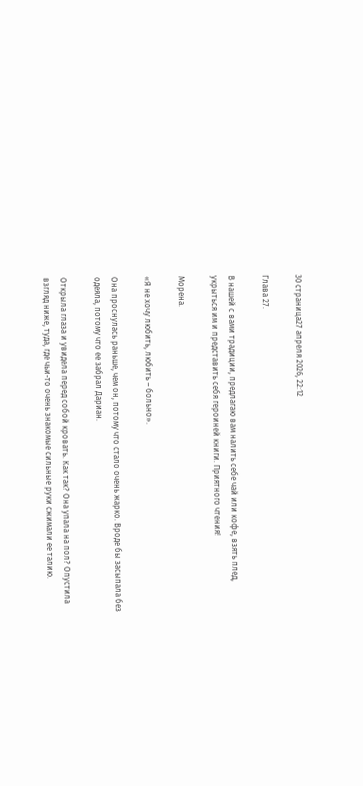30 страница27 апреля 2026, 22:12

Глава 27.

В нашей с вами традиции, предлагаю вам налить себе чай или кофе, взять плед, укрыться им и представить себя героиней книги. Приятного чтения!

Морена.

«Я не хочу любить, любить – больно».

Она проснулась раньше, чем он, потому что стало очень жарко. Вроде бы засыпала без одеяла, потому что ее забрал Дариан.

Открыла глаза и увидела перед собой кровать. Как так? Она упала на пол? Опустила взгляд ниже, туда, где чьи-то очень знакомые сильные руки сжимали ее талию.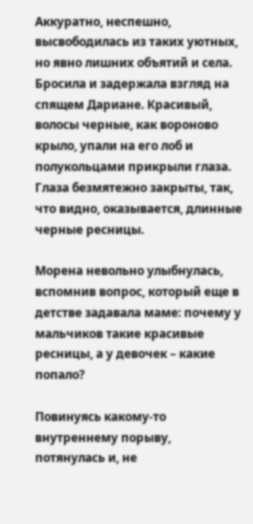Аккуратно, неспешно, высвободилась из таких уютных, но явно лишних объятий и села. Бросила и задержала взгляд на спящем Дариане. Красивый, волосы черные, как вороново крыло, упали на его лоб и полукольцами прикрыли глаза. Глаза безмятежно закрыты, так, что видно, оказывается, длинные черные ресницы.

Морена невольно улыбнулась, вспомнив вопрос, который еще в детстве задавала маме: почему у мальчиков такие красивые ресницы, а у девочек – какие попало?

Повинуясь какому-то внутреннему порыву, потянулась и, не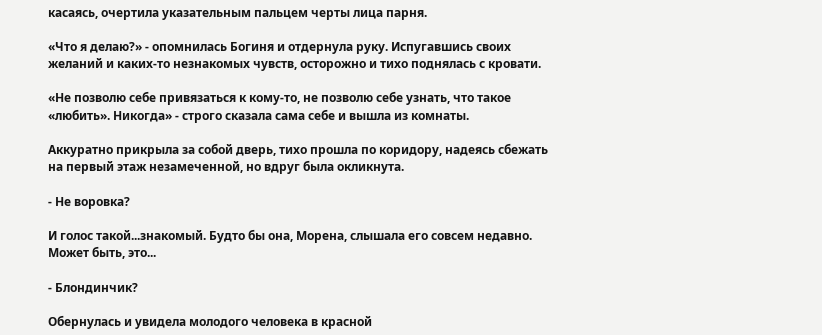касаясь, очертила указательным пальцем черты лица парня.

«Что я делаю?» - опомнилась Богиня и отдернула руку. Испугавшись своих желаний и каких-то незнакомых чувств, осторожно и тихо поднялась с кровати.

«Не позволю себе привязаться к кому-то, не позволю себе узнать, что такое «любить». Никогда» - строго сказала сама себе и вышла из комнаты.

Аккуратно прикрыла за собой дверь, тихо прошла по коридору, надеясь сбежать на первый этаж незамеченной, но вдруг была окликнута.

- Не воровка?

И голос такой...знакомый. Будто бы она, Морена, слышала его совсем недавно. Может быть, это...

- Блондинчик?

Обернулась и увидела молодого человека в красной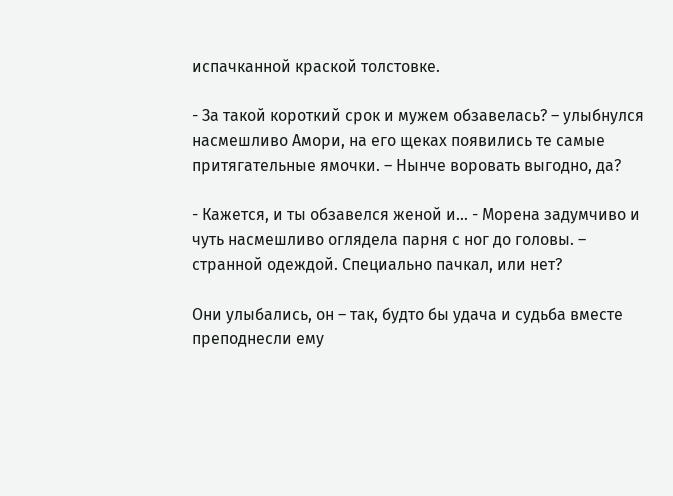испачканной краской толстовке.

- За такой короткий срок и мужем обзавелась? – улыбнулся насмешливо Амори, на его щеках появились те самые притягательные ямочки. – Нынче воровать выгодно, да?

- Кажется, и ты обзавелся женой и... - Морена задумчиво и чуть насмешливо оглядела парня с ног до головы. – странной одеждой. Специально пачкал, или нет?

Они улыбались, он – так, будто бы удача и судьба вместе преподнесли ему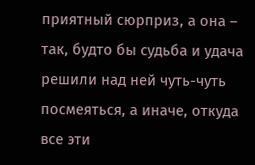приятный сюрприз, а она – так, будто бы судьба и удача решили над ней чуть-чуть посмеяться, а иначе, откуда все эти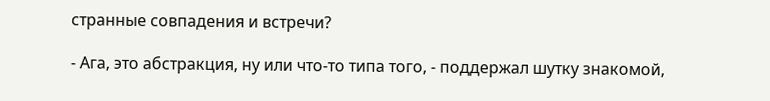странные совпадения и встречи?

- Ага, это абстракция, ну или что-то типа того, - поддержал шутку знакомой,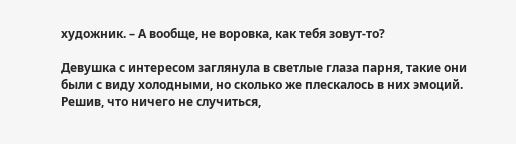художник. – А вообще, не воровка, как тебя зовут-то?

Девушка с интересом заглянула в светлые глаза парня, такие они были с виду холодными, но сколько же плескалось в них эмоций. Решив, что ничего не случиться,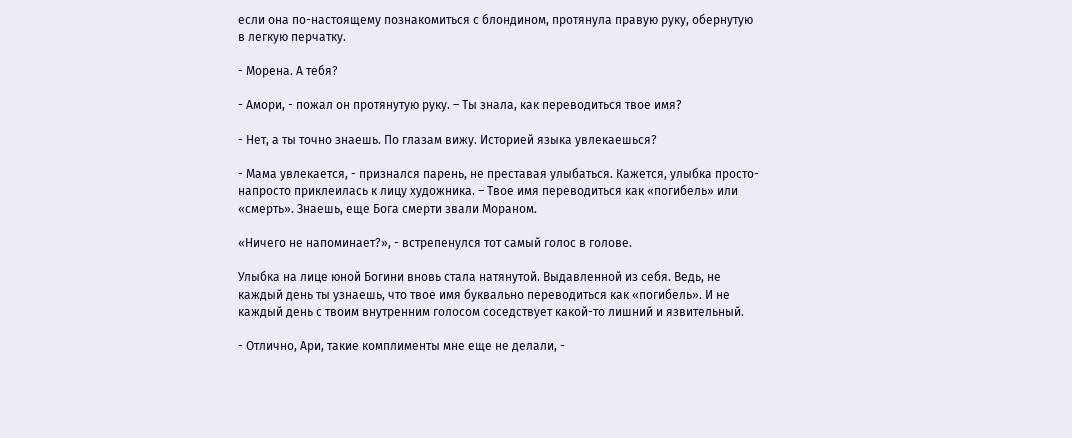если она по-настоящему познакомиться с блондином, протянула правую руку, обернутую в легкую перчатку.

- Морена. А тебя?

- Амори, - пожал он протянутую руку. – Ты знала, как переводиться твое имя?

- Нет, а ты точно знаешь. По глазам вижу. Историей языка увлекаешься?

- Мама увлекается, - признался парень, не преставая улыбаться. Кажется, улыбка просто-напросто приклеилась к лицу художника. – Твое имя переводиться как «погибель» или «смерть». Знаешь, еще Бога смерти звали Мораном.

«Ничего не напоминает?», - встрепенулся тот самый голос в голове.

Улыбка на лице юной Богини вновь стала натянутой. Выдавленной из себя. Ведь, не каждый день ты узнаешь, что твое имя буквально переводиться как «погибель». И не каждый день с твоим внутренним голосом соседствует какой-то лишний и язвительный.

- Отлично, Ари, такие комплименты мне еще не делали, -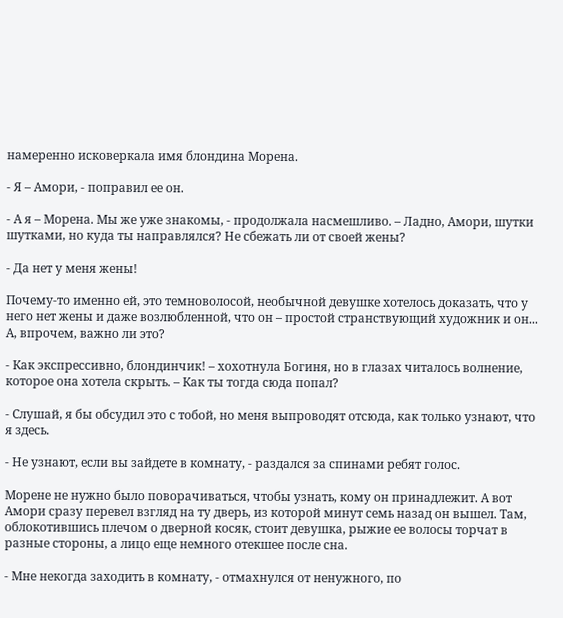намеренно исковеркала имя блондина Морена.

- Я – Амори, - поправил ее он.

- А я – Морена. Мы же уже знакомы, - продолжала насмешливо. – Ладно, Амори, шутки шутками, но куда ты направлялся? Не сбежать ли от своей жены?

- Да нет у меня жены!

Почему-то именно ей, это темноволосой, необычной девушке хотелось доказать, что у него нет жены и даже возлюбленной, что он – простой странствующий художник и он... А, впрочем, важно ли это?

- Как экспрессивно, блондинчик! – хохотнула Богиня, но в глазах читалось волнение, которое она хотела скрыть. – Как ты тогда сюда попал?

- Слушай, я бы обсудил это с тобой, но меня выпроводят отсюда, как только узнают, что я здесь.

- Не узнают, если вы зайдете в комнату, - раздался за спинами ребят голос.

Морене не нужно было поворачиваться, чтобы узнать, кому он принадлежит. А вот Амори сразу перевел взгляд на ту дверь, из которой минут семь назад он вышел. Там, облокотившись плечом о дверной косяк, стоит девушка, рыжие ее волосы торчат в разные стороны, а лицо еще немного отекшее после сна.

- Мне некогда заходить в комнату, - отмахнулся от ненужного, по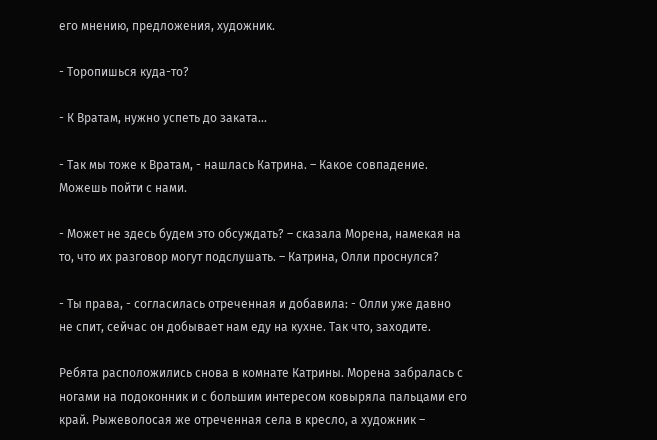его мнению, предложения, художник.

- Торопишься куда-то?

- К Вратам, нужно успеть до заката...

- Так мы тоже к Вратам, - нашлась Катрина. – Какое совпадение. Можешь пойти с нами.

- Может не здесь будем это обсуждать? – сказала Морена, намекая на то, что их разговор могут подслушать. – Катрина, Олли проснулся?

- Ты права, - согласилась отреченная и добавила: - Олли уже давно не спит, сейчас он добывает нам еду на кухне. Так что, заходите.

Ребята расположились снова в комнате Катрины. Морена забралась с ногами на подоконник и с большим интересом ковыряла пальцами его край. Рыжеволосая же отреченная села в кресло, а художник –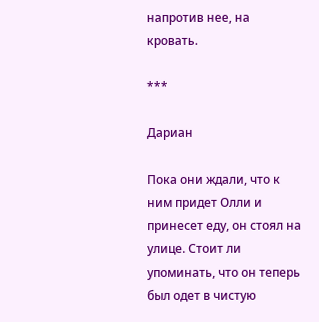напротив нее, на кровать.

***

Дариан

Пока они ждали, что к ним придет Олли и принесет еду, он стоял на улице. Стоит ли упоминать, что он теперь был одет в чистую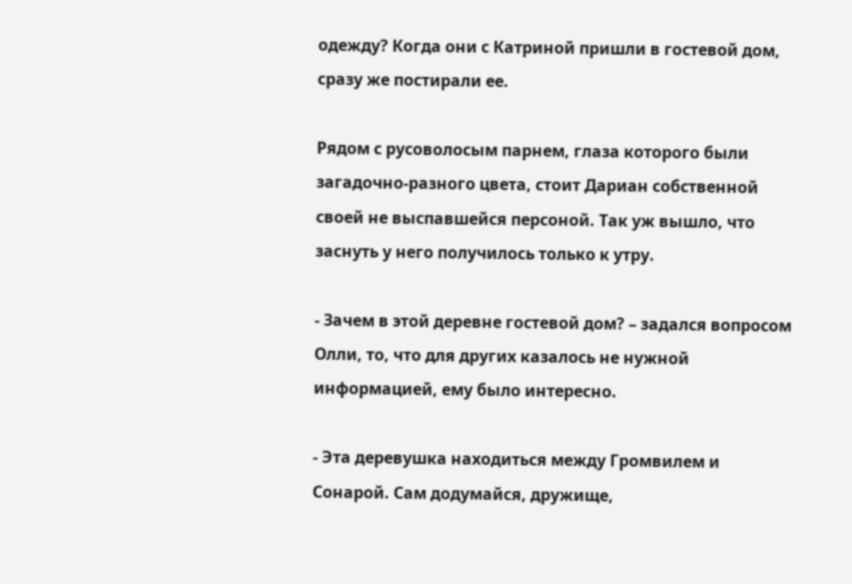одежду? Когда они с Катриной пришли в гостевой дом, сразу же постирали ее.

Рядом с русоволосым парнем, глаза которого были загадочно-разного цвета, стоит Дариан собственной своей не выспавшейся персоной. Так уж вышло, что заснуть у него получилось только к утру.

- Зачем в этой деревне гостевой дом? – задался вопросом Олли, то, что для других казалось не нужной информацией, ему было интересно.

- Эта деревушка находиться между Громвилем и Сонарой. Сам додумайся, дружище,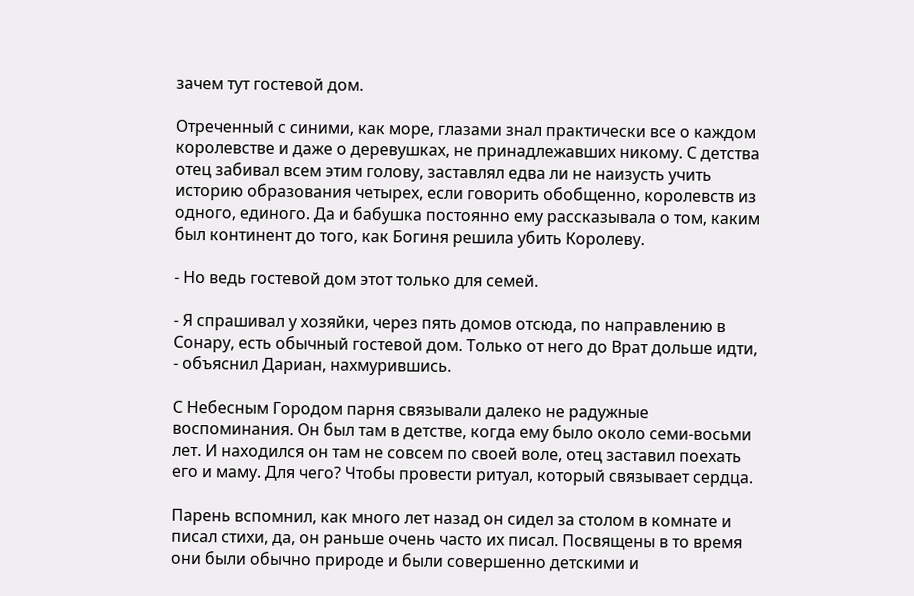зачем тут гостевой дом.

Отреченный с синими, как море, глазами знал практически все о каждом королевстве и даже о деревушках, не принадлежавших никому. С детства отец забивал всем этим голову, заставлял едва ли не наизусть учить историю образования четырех, если говорить обобщенно, королевств из одного, единого. Да и бабушка постоянно ему рассказывала о том, каким был континент до того, как Богиня решила убить Королеву.

- Но ведь гостевой дом этот только для семей.

- Я спрашивал у хозяйки, через пять домов отсюда, по направлению в Сонару, есть обычный гостевой дом. Только от него до Врат дольше идти, - объяснил Дариан, нахмурившись.

С Небесным Городом парня связывали далеко не радужные воспоминания. Он был там в детстве, когда ему было около семи-восьми лет. И находился он там не совсем по своей воле, отец заставил поехать его и маму. Для чего? Чтобы провести ритуал, который связывает сердца.

Парень вспомнил, как много лет назад он сидел за столом в комнате и писал стихи, да, он раньше очень часто их писал. Посвящены в то время они были обычно природе и были совершенно детскими и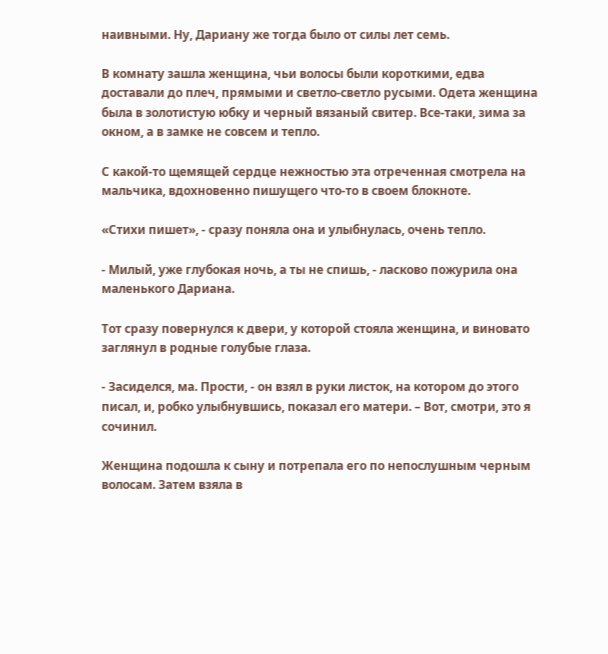наивными. Ну, Дариану же тогда было от силы лет семь.

В комнату зашла женщина, чьи волосы были короткими, едва доставали до плеч, прямыми и светло-светло русыми. Одета женщина была в золотистую юбку и черный вязаный свитер. Все-таки, зима за окном, а в замке не совсем и тепло.

С какой-то щемящей сердце нежностью эта отреченная смотрела на мальчика, вдохновенно пишущего что-то в своем блокноте.

«Стихи пишет», - сразу поняла она и улыбнулась, очень тепло.

- Милый, уже глубокая ночь, а ты не спишь, - ласково пожурила она маленького Дариана.

Тот сразу повернулся к двери, у которой стояла женщина, и виновато заглянул в родные голубые глаза.

- Засиделся, ма. Прости, - он взял в руки листок, на котором до этого писал, и, робко улыбнувшись, показал его матери. – Вот, смотри, это я сочинил.

Женщина подошла к сыну и потрепала его по непослушным черным волосам. Затем взяла в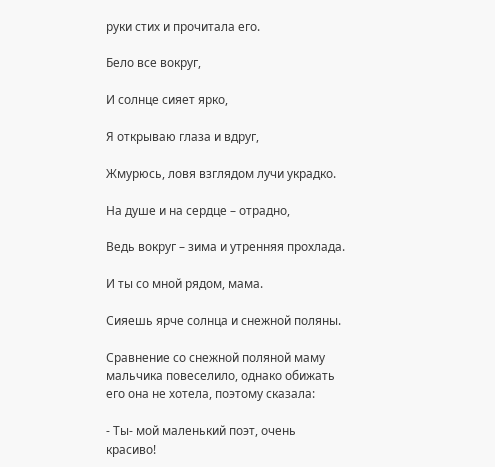руки стих и прочитала его.

Бело все вокруг,

И солнце сияет ярко,

Я открываю глаза и вдруг,

Жмурюсь, ловя взглядом лучи украдко.

На душе и на сердце – отрадно,

Ведь вокруг – зима и утренняя прохлада.

И ты со мной рядом, мама.

Сияешь ярче солнца и снежной поляны.

Сравнение со снежной поляной маму мальчика повеселило, однако обижать его она не хотела, поэтому сказала:

- Ты- мой маленький поэт, очень красиво!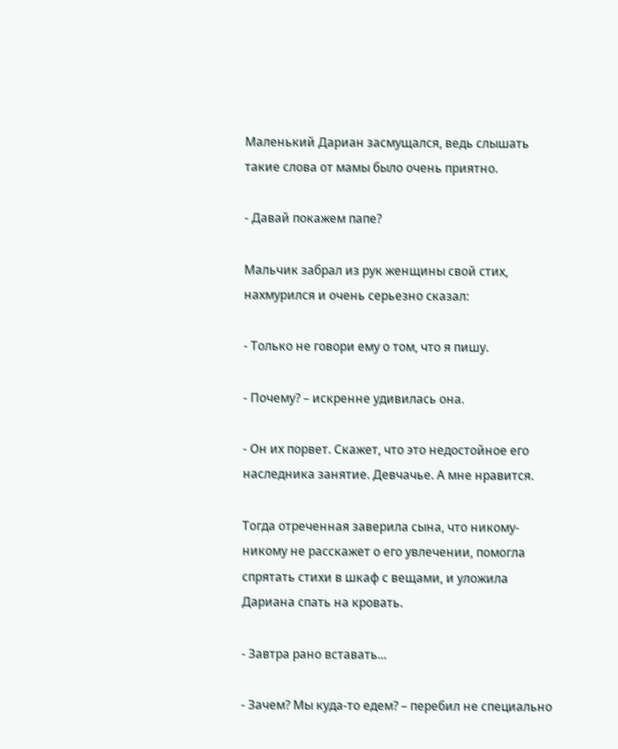Маленький Дариан засмущался, ведь слышать такие слова от мамы было очень приятно.

- Давай покажем папе?

Мальчик забрал из рук женщины свой стих, нахмурился и очень серьезно сказал:

- Только не говори ему о том, что я пишу.

- Почему? – искренне удивилась она.

- Он их порвет. Скажет, что это недостойное его наследника занятие. Девчачье. А мне нравится.

Тогда отреченная заверила сына, что никому-никому не расскажет о его увлечении, помогла спрятать стихи в шкаф с вещами, и уложила Дариана спать на кровать.

- Завтра рано вставать...

- Зачем? Мы куда-то едем? – перебил не специально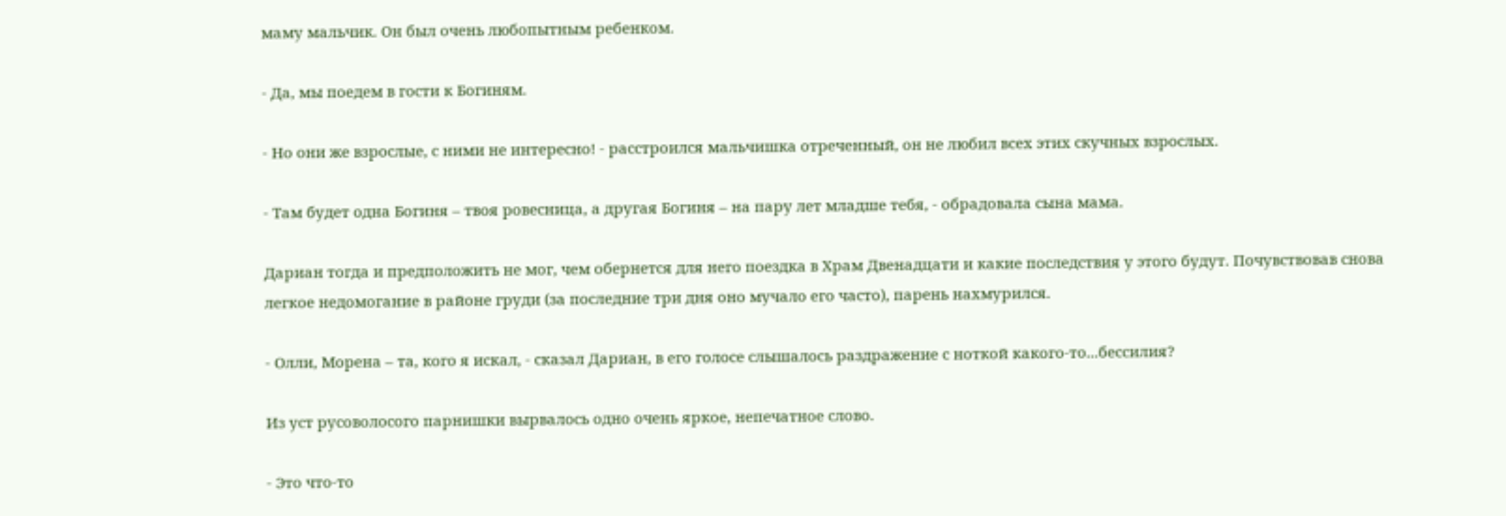маму мальчик. Он был очень любопытным ребенком.

- Да, мы поедем в гости к Богиням.

- Но они же взрослые, с ними не интересно! - расстроился мальчишка отреченный, он не любил всех этих скучных взрослых.

- Там будет одна Богиня – твоя ровесница, а другая Богиня – на пару лет младше тебя, - обрадовала сына мама.

Дариан тогда и предположить не мог, чем обернется для него поездка в Храм Двенадцати и какие последствия у этого будут. Почувствовав снова легкое недомогание в районе груди (за последние три дня оно мучало его часто), парень нахмурился.

- Олли, Морена – та, кого я искал, - сказал Дариан, в его голосе слышалось раздражение с ноткой какого-то...бессилия?

Из уст русоволосого парнишки вырвалось одно очень яркое, непечатное слово.

- Это что-то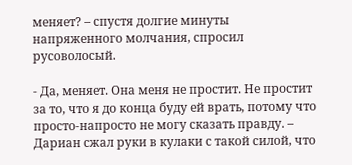меняет? – спустя долгие минуты напряженного молчания, спросил русоволосый.

- Да, меняет. Она меня не простит. Не простит за то, что я до конца буду ей врать, потому что просто-напросто не могу сказать правду. – Дариан сжал руки в кулаки с такой силой, что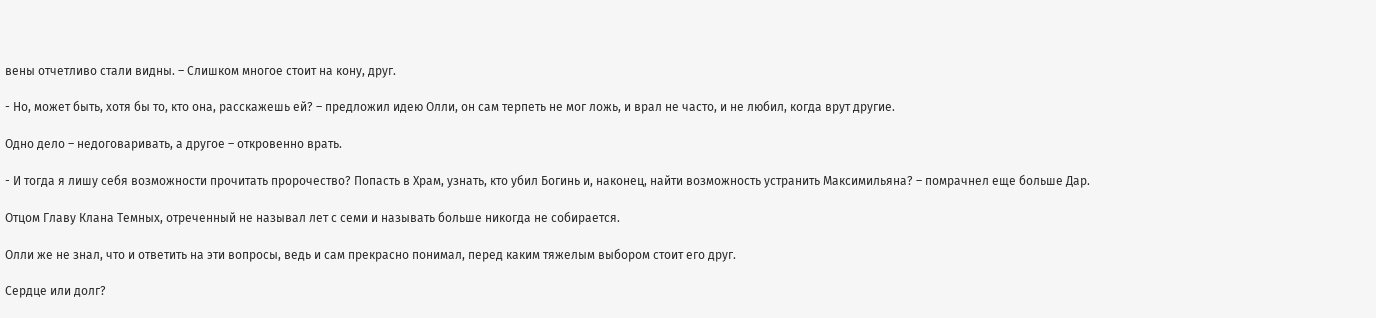вены отчетливо стали видны. – Слишком многое стоит на кону, друг.

- Но, может быть, хотя бы то, кто она, расскажешь ей? – предложил идею Олли, он сам терпеть не мог ложь, и врал не часто, и не любил, когда врут другие.

Одно дело – недоговаривать, а другое – откровенно врать.

- И тогда я лишу себя возможности прочитать пророчество? Попасть в Храм, узнать, кто убил Богинь и, наконец, найти возможность устранить Максимильяна? – помрачнел еще больше Дар.

Отцом Главу Клана Темных, отреченный не называл лет с семи и называть больше никогда не собирается.

Олли же не знал, что и ответить на эти вопросы, ведь и сам прекрасно понимал, перед каким тяжелым выбором стоит его друг.

Сердце или долг?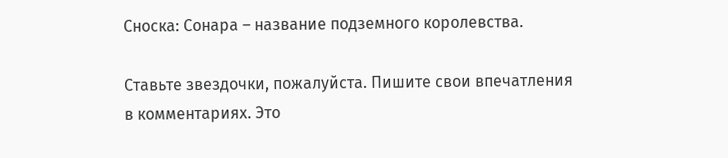Сноска: Сонара – название подземного королевства.

Ставьте звездочки, пожалуйста. Пишите свои впечатления в комментариях. Это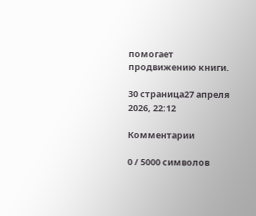помогает продвижению книги.

30 страница27 апреля 2026, 22:12

Комментарии

0 / 5000 символов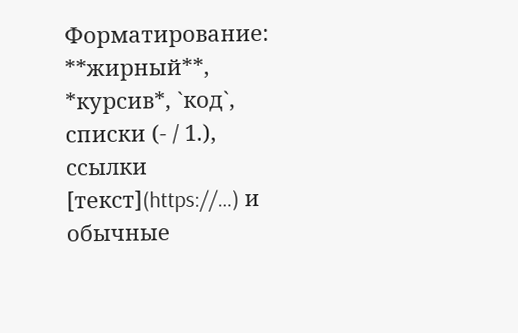Форматирование: **жирный**, *курсив*, `код`, списки (- / 1.), ссылки [текст](https://…) и обычные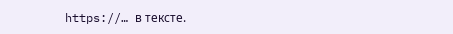https://… в тексте.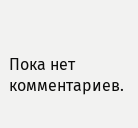Пока нет комментариев.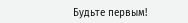Будьте первым!